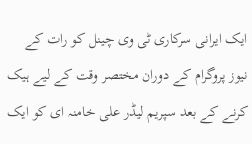ایک ایرانی سرکاری ٹی وی چینل کو رات کے نیوز پروگرام کے دوران مختصر وقت کے لیے ہیک کرنے کے بعد سپریم لیڈر علی خامنہ ای کو ایک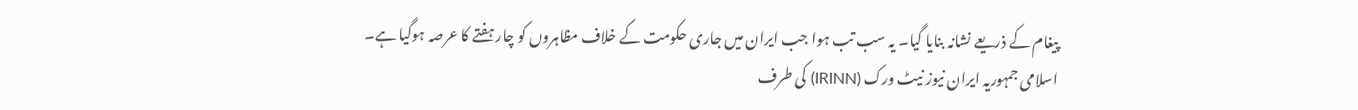پیغام کے ذریعے نشانہ بنایا گیا۔ یہ سب تب ہوا جب ایران میں جاری حکومت کے خلاف مظاہروں کو چار ہفتے کا عرصہ ہوگیا ہے۔
اسلامی جمہوریہ ایران نیوز نیٹ ورک (IRINN) کی طرف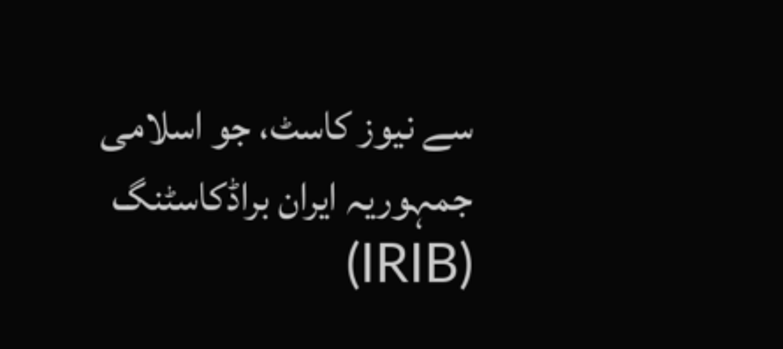سے نیوز کاسٹ، جو اسلامی جمہوریہ ایران براڈکاسٹنگ (IRIB)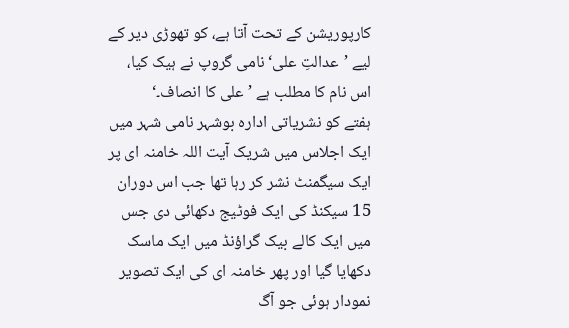کارپوریشن کے تحت آتا ہے، کو تھوڑی دیر کے لیے ’عدالتِ علی‘ نامی گروپ نے ہیک کیا، اس نام کا مطلب ہے ’علی کا انصاف۔‘
ہفتے کو نشریاتی ادارہ بوشہر نامی شہر میں ایک اجلاس میں شریک آیت اللہ خامنہ ای پر ایک سیگمنٹ نشر کر رہا تھا جب اس دوران 15 سیکنڈ کی ایک فوٹیج دکھائی دی جس میں ایک کالے بیک گراؤنڈ میں ایک ماسک دکھایا گیا اور پھر خامنہ ای کی ایک تصویر نمودار ہوئی جو آگ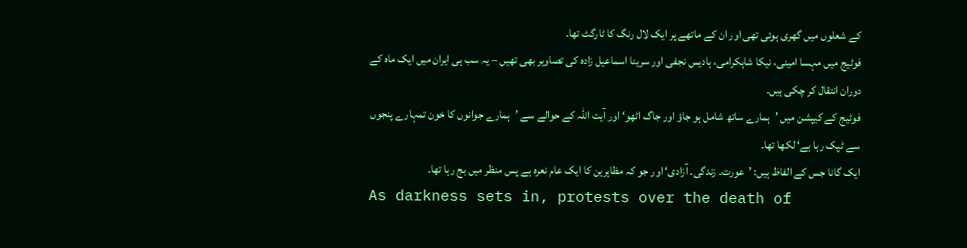کے شعلوں میں گھری ہوئی تھی اور ان کے ماتھے پر ایک لال رنگ کا ٹارگٹ تھا۔
فوٹیج میں مہسا امینی، نیکا شاہکرامی، ہادیس نجفی اور سرینا اسماعیل زادہ کی تصاویر بھی تھیں – یہ سب ہی ایران میں ایک ماہ کے دوران انتقال کر چکی ہیں۔
فوٹیج کے کیپشن میں ’ہمارے ساتھ شامل ہو جاؤ اور جاگ اٹھو‘ اور آیت اللہ کے حوالے سے ’ہمارے جوانوں کا خون تمہارے پنجوں سے ٹپک رہا ہے‘ لکھا تھا۔
ایک گانا جس کے الفاظ ہیں: ’عورت۔ زندگی۔ آزادی‘ اور جو کہ مظاہرین کا ایک عام نعرہ ہے پس منظر میں بج رہا تھا۔
As darkness sets in, protests over the death of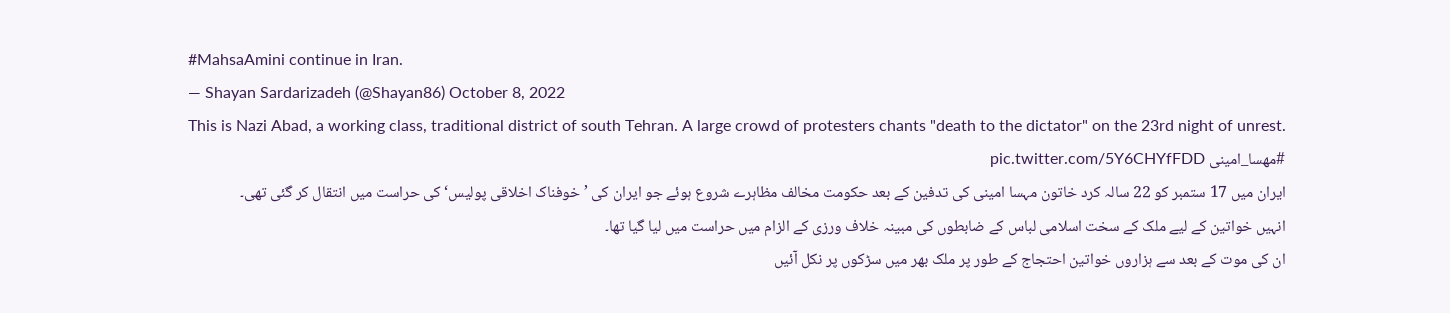#MahsaAmini continue in Iran.
— Shayan Sardarizadeh (@Shayan86) October 8, 2022
This is Nazi Abad, a working class, traditional district of south Tehran. A large crowd of protesters chants "death to the dictator" on the 23rd night of unrest.
#مهسا_امینی pic.twitter.com/5Y6CHYfFDD
ایران میں 17 ستمبر کو 22 سالہ کرد خاتون مہسا امینی کی تدفین کے بعد حکومت مخالف مظاہرے شروع ہوئے جو ایران کی ’خوفناک اخلاقی پولیس‘ کی حراست میں انتقال کر گئی تھی۔
انہیں خواتین کے لیے ملک کے سخت اسلامی لباس کے ضابطوں کی مبینہ خلاف ورزی کے الزام میں حراست میں لیا گیا تھا۔
ان کی موت کے بعد سے ہزاروں خواتین احتجاج کے طور پر ملک بھر میں سڑکوں پر نکل آئیں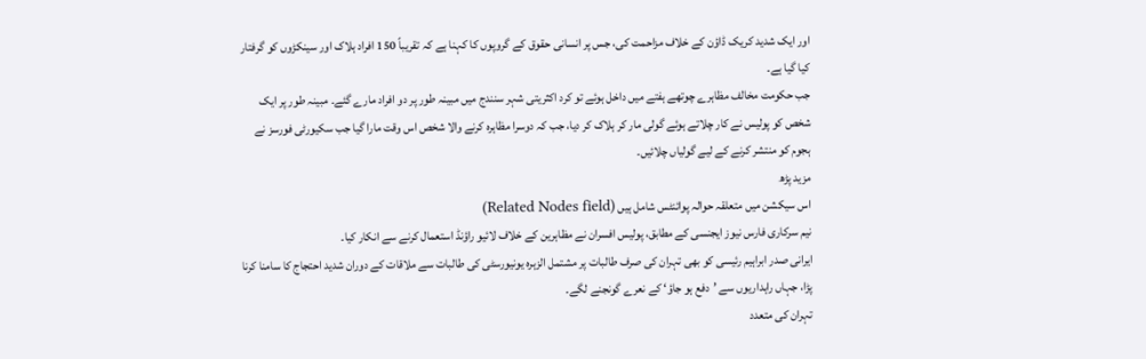اور ایک شدید کریک ڈاؤن کے خلاف مزاحمت کی، جس پر انسانی حقوق کے گروپوں کا کہنا ہے کہ تقریباً 150 افراد ہلاک اور سینکڑوں کو گرفتار کیا گیا ہے۔
جب حکومت مخالف مظاہرے چوتھے ہفتے میں داخل ہوئے تو کرد اکثریتی شہر سنندج میں مبینہ طور پر دو افراد مارے گئے۔ مبینہ طور پر ایک شخص کو پولیس نے کار چلاتے ہوئے گولی مار کر ہلاک کر دیا، جب کہ دوسرا مظاہرہ کرنے والا شخص اس وقت مارا گیا جب سکیورٹی فورسز نے ہجوم کو منتشر کرنے کے لیے گولیاں چلائیں۔
مزید پڑھ
اس سیکشن میں متعلقہ حوالہ پوائنٹس شامل ہیں (Related Nodes field)
نیم سرکاری فارس نیوز ایجنسی کے مطابق، پولیس افسران نے مظاہرین کے خلاف لائیو راؤنڈ استعمال کرنے سے انکار کیا۔
ایرانی صدر ابراہیم رئیسی کو بھی تہران کی صرف طالبات پر مشتمل الزہرہ یونیورسٹی کی طالبات سے ملاقات کے دوران شدید احتجاج کا سامنا کرنا پڑا، جہاں راہداریوں سے ’دفع ہو جاؤ‘ کے نعرے گونجنے لگے۔
تہران کی متعدد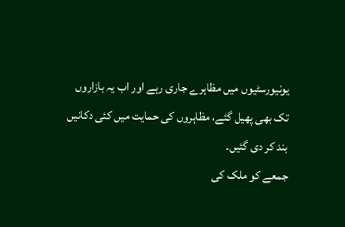یونیورسٹیوں میں مظاہرے جاری رہے اور اب یہ بازاروں تک بھی پھیل گئے، مظاہروں کی حمایت میں کئی دکانیں بند کر دی گئیں۔
جمعے کو ملک کی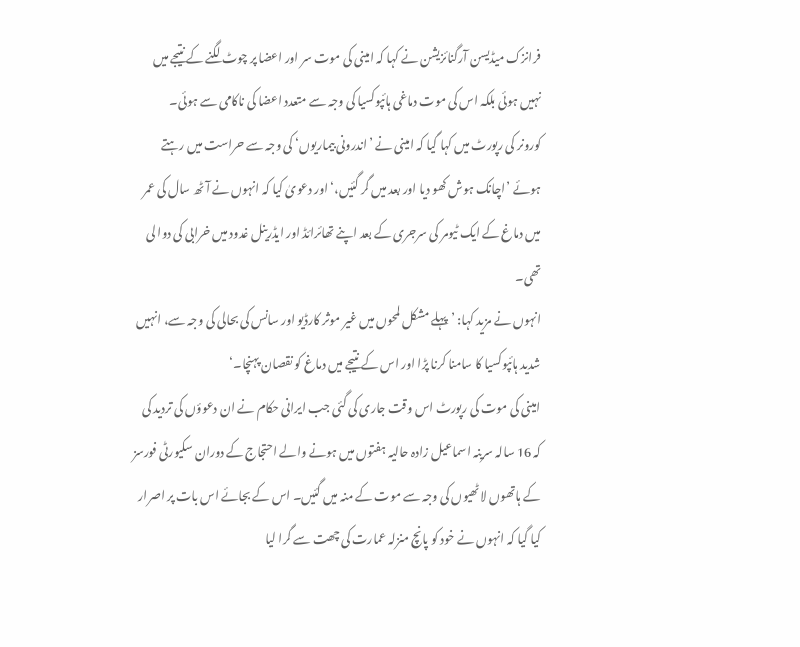فرانزک میڈیسن آرگنائزیشن نے کہا کہ امینی کی موت سر اور اعضا پر چوٹ لگنے کے نتیجے میں نہیں ہوئی بلکہ اس کی موت دماغی ہائپوکسیا کی وجہ سے متعدد اعضا کی ناکامی سے ہوئی۔
کورونر کی رپورٹ میں کہا گیا کہ امینی نے ’اندرونی بیماریوں‘ کی وجہ سے حراست میں رہتے ہوئے ’اچانک ہوش کھو دیا اور بعد میں گر گئیں،‘ اور دعویٰ کیا کہ انہوں نے آٹھ سال کی عمر میں دماغ کے ایک ٹیومر کی سرجری کے بعد اپنے تھائرائڈ اور ایڈرینل غدود میں خرابی کی دوا لی تھی۔
انہوں نے مزید کہا: ’پہلے مشکل لمحوں میں غیر موثر کارڈیو اور سانس کی بحالی کی وجہ سے، انہیں شدید ہائپوکسیا کا سامنا کرنا پڑا اور اس کے نتیجے میں دماغ کو نقصان پہنچا۔‘
امینی کی موت کی رپورٹ اس وقت جاری کی گئی جب ایرانی حکام نے ان دعوؤں کی تردید کی کہ 16 سالہ سرینہ اسماعیل زادہ حالیہ ہفتوں میں ہونے والے احتجاج کے دوران سکیورٹی فورسز کے ہاتھوں لاٹھیوں کی وجہ سے موت کے منہ میں گئیں۔ اس کے بجائے اس بات پر اصرار کیا گیا کہ انہوں نے خود کو پانچ منزلہ عمارت کی چھت سے گرا لیا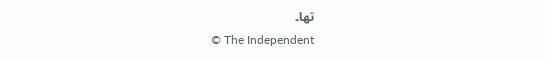تھا۔
© The Independent